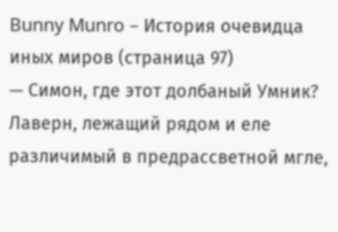Bunny Munro – История очевидца иных миров (страница 97)
— Симон, где этот долбаный Умник?
Лаверн, лежащий рядом и еле различимый в предрассветной мгле,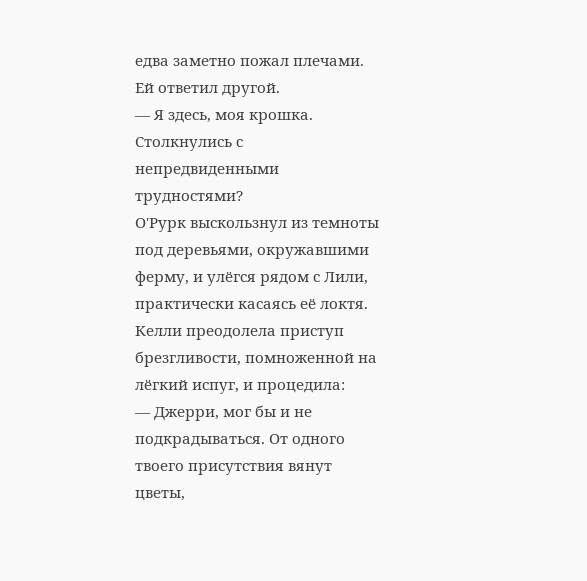едва заметно пожал плечами. Ей ответил другой.
— Я здесь, моя крошка. Столкнулись с непредвиденными трудностями?
О'Рурк выскользнул из темноты под деревьями, окружавшими ферму, и улёгся рядом с Лили, практически касаясь её локтя. Келли преодолела приступ брезгливости, помноженной на лёгкий испуг, и процедила:
— Джерри, мог бы и не подкрадываться. От одного твоего присутствия вянут цветы,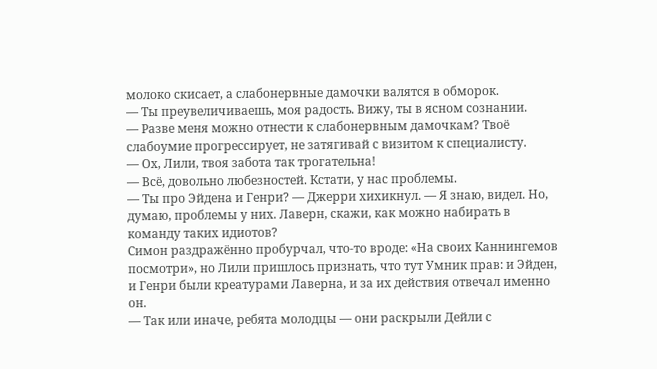молоко скисает, а слабонервные дамочки валятся в обморок.
— Ты преувеличиваешь, моя радость. Вижу, ты в ясном сознании.
— Разве меня можно отнести к слабонервным дамочкам? Твоё слабоумие прогрессирует, не затягивай с визитом к специалисту.
— Ох, Лили, твоя забота так трогательна!
— Всё, довольно любезностей. Кстати, у нас проблемы.
— Ты про Эйдена и Генри? — Джерри хихикнул. — Я знаю, видел. Но, думаю, проблемы у них. Лаверн, скажи, как можно набирать в команду таких идиотов?
Симон раздражённо пробурчал, что-то вроде: «На своих Каннингемов посмотри», но Лили пришлось признать, что тут Умник прав: и Эйден, и Генри были креатурами Лаверна, и за их действия отвечал именно он.
— Так или иначе, ребята молодцы — они раскрыли Дейли с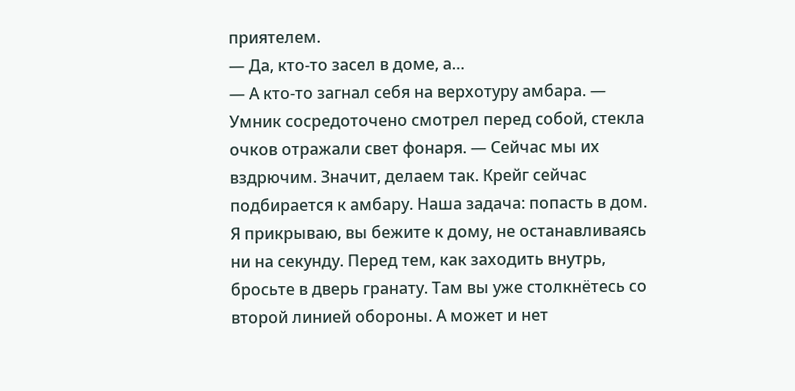приятелем.
— Да, кто-то засел в доме, а…
— А кто-то загнал себя на верхотуру амбара. — Умник сосредоточено смотрел перед собой, стекла очков отражали свет фонаря. — Сейчас мы их вздрючим. Значит, делаем так. Крейг сейчас подбирается к амбару. Наша задача: попасть в дом. Я прикрываю, вы бежите к дому, не останавливаясь ни на секунду. Перед тем, как заходить внутрь, бросьте в дверь гранату. Там вы уже столкнётесь со второй линией обороны. А может и нет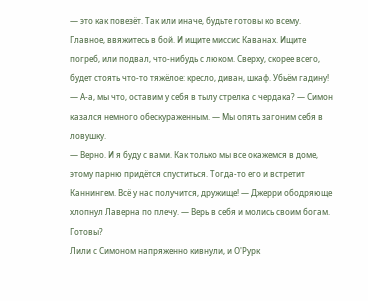— это как повезёт. Так или иначе, будьте готовы ко всему. Главное, ввяжитесь в бой. И ищите миссис Каванах. Ищите погреб, или подвал, что-нибудь с люком. Сверху, скорее всего, будет стоять что-то тяжёлое: кресло, диван, шкаф. Убьём гадину!
— А-а, мы что, оставим у себя в тылу стрелка с чердака? — Симон казался немного обескураженным. — Мы опять загоним себя в ловушку.
— Верно. И я буду с вами. Как только мы все окажемся в доме, этому парню придётся спуститься. Тогда-то его и встретит Каннингем. Всё у нас получится, дружище! — Джерри ободряюще хлопнул Лаверна по плечу. — Верь в себя и молись своим богам. Готовы?
Лили с Симоном напряженно кивнули, и О'Рурк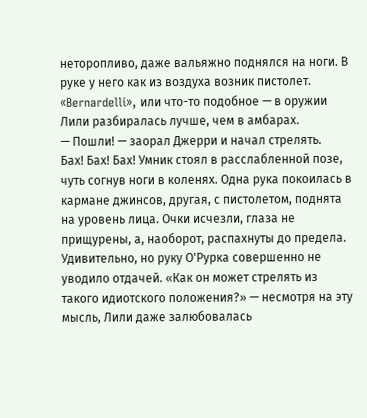неторопливо, даже вальяжно поднялся на ноги. В руке у него как из воздуха возник пистолет. «Bernardelli», или что-то подобное — в оружии Лили разбиралась лучше, чем в амбарах.
— Пошли! — заорал Джерри и начал стрелять.
Бах! Бах! Бах! Умник стоял в расслабленной позе, чуть согнув ноги в коленях. Одна рука покоилась в кармане джинсов, другая, с пистолетом, поднята на уровень лица. Очки исчезли, глаза не прищурены, а, наоборот, распахнуты до предела. Удивительно, но руку О'Рурка совершенно не уводило отдачей. «Как он может стрелять из такого идиотского положения?» — несмотря на эту мысль, Лили даже залюбовалась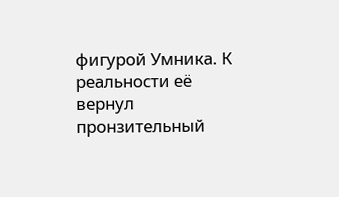фигурой Умника. К реальности её вернул пронзительный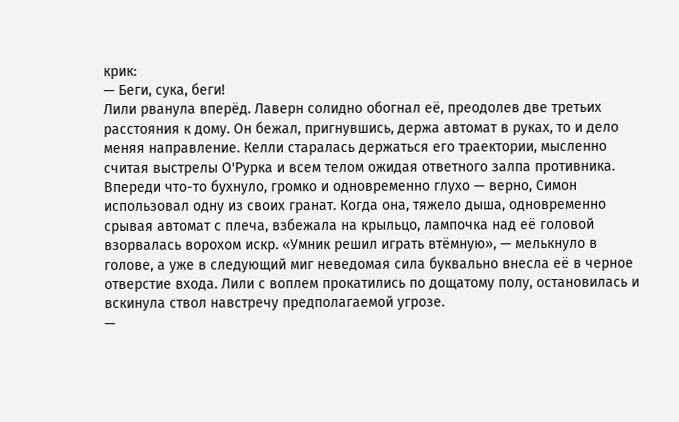крик:
— Беги, сука, беги!
Лили рванула вперёд. Лаверн солидно обогнал её, преодолев две третьих расстояния к дому. Он бежал, пригнувшись, держа автомат в руках, то и дело меняя направление. Келли старалась держаться его траектории, мысленно считая выстрелы О'Рурка и всем телом ожидая ответного залпа противника. Впереди что-то бухнуло, громко и одновременно глухо — верно, Симон использовал одну из своих гранат. Когда она, тяжело дыша, одновременно срывая автомат с плеча, взбежала на крыльцо, лампочка над её головой взорвалась ворохом искр. «Умник решил играть втёмную», — мелькнуло в голове, а уже в следующий миг неведомая сила буквально внесла её в черное отверстие входа. Лили с воплем прокатились по дощатому полу, остановилась и вскинула ствол навстречу предполагаемой угрозе.
—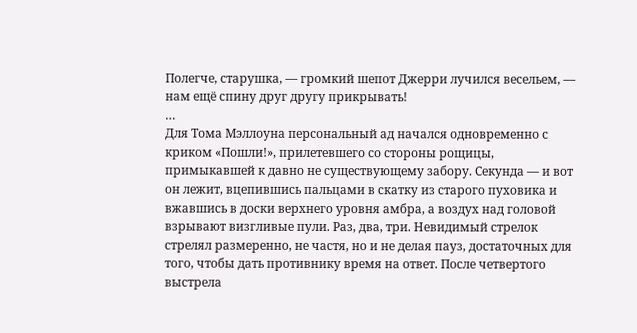Полегче, старушка, — громкий шепот Джерри лучился весельем, — нам ещё спину друг другу прикрывать!
…
Для Тома Мэллоуна персональный ад начался одновременно с криком «Пошли!», прилетевшего со стороны рощицы, примыкавшей к давно не существующему забору. Секунда — и вот он лежит, вцепившись пальцами в скатку из старого пуховика и вжавшись в доски верхнего уровня амбра, а воздух над головой взрывают визгливые пули. Раз, два, три. Невидимый стрелок стрелял размеренно, не частя, но и не делая пауз, достаточных для того, чтобы дать противнику время на ответ. После четвертого выстрела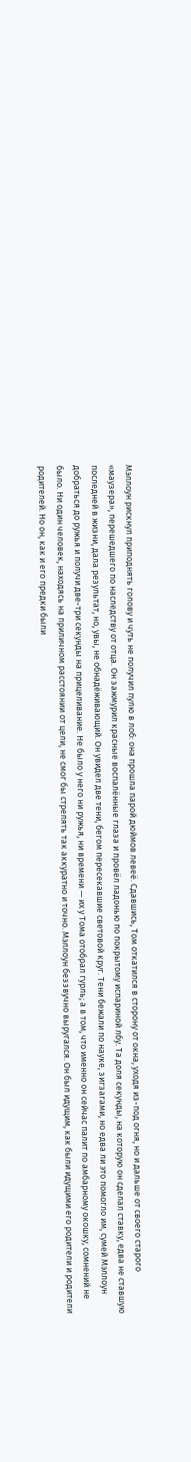Мэллоун рискнул приподнять голову и чуть не получил пулю в лоб: она прошла парой дюймов левеё. Сдавшись, Том откатился в сторону от окна, уходя из-под огня, но и дальше от своего старого «маузера», перешедшего по наследству от отца. Он зажмурил красные воспалённые глаза и провёл ладонью по покрытому испариной лбу. Та доля секунды, на которую он сделал ставку, едва не ставшую последней в жизни, дала результат, но, увы, не обнадёживающий. Он увидел две тени, бегом пересекавшие световой круг. Тени бежали по науке, зигзагами, но едва ли это помогло им, сумей Мэллоун добраться до ружья и получи две-три секунды на прицеливание. Не было у него ни ружья, ни времени — их у Тома отобрал гурль; а в том, что именно он сейчас палит по амбарному окошку, сомнений не было. Ни один человек, находясь на приличном расстоянии от цели, не смог бы стрелять так аккуратно и точно. Мэллоун беззвучно выругался. Он был идущим, как были идущими его родители и родители родителей. Но он, как и его предки были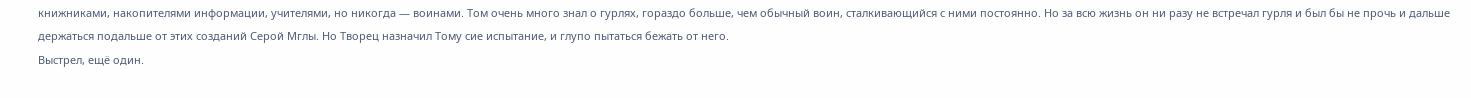книжниками, накопителями информации, учителями, но никогда — воинами. Том очень много знал о гурлях, гораздо больше, чем обычный воин, сталкивающийся с ними постоянно. Но за всю жизнь он ни разу не встречал гурля и был бы не прочь и дальше держаться подальше от этих созданий Серой Мглы. Но Творец назначил Тому сие испытание, и глупо пытаться бежать от него.
Выстрел, ещё один.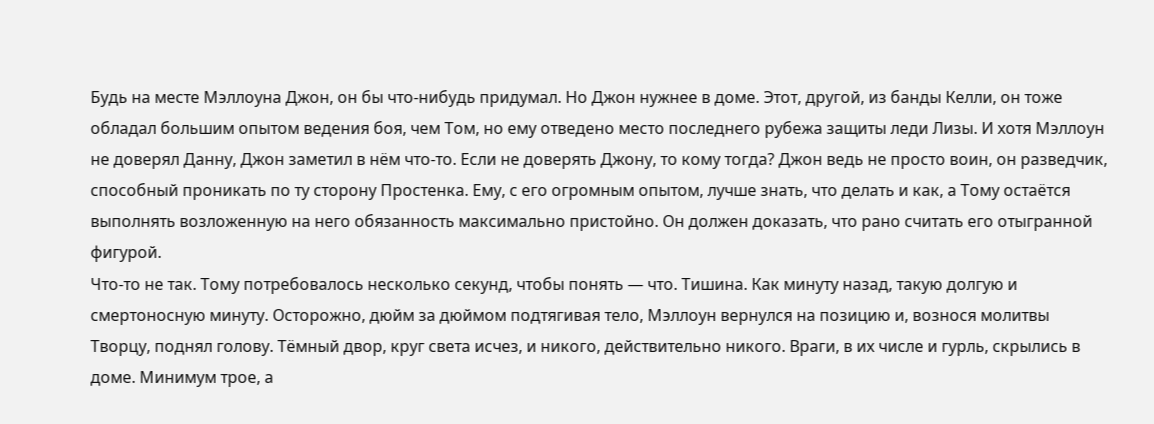Будь на месте Мэллоуна Джон, он бы что-нибудь придумал. Но Джон нужнее в доме. Этот, другой, из банды Келли, он тоже обладал большим опытом ведения боя, чем Том, но ему отведено место последнего рубежа защиты леди Лизы. И хотя Мэллоун не доверял Данну, Джон заметил в нём что-то. Если не доверять Джону, то кому тогда? Джон ведь не просто воин, он разведчик, способный проникать по ту сторону Простенка. Ему, с его огромным опытом, лучше знать, что делать и как, а Тому остаётся выполнять возложенную на него обязанность максимально пристойно. Он должен доказать, что рано считать его отыгранной фигурой.
Что-то не так. Тому потребовалось несколько секунд, чтобы понять — что. Тишина. Как минуту назад, такую долгую и смертоносную минуту. Осторожно, дюйм за дюймом подтягивая тело, Мэллоун вернулся на позицию и, вознося молитвы Творцу, поднял голову. Тёмный двор, круг света исчез, и никого, действительно никого. Враги, в их числе и гурль, скрылись в доме. Минимум трое, а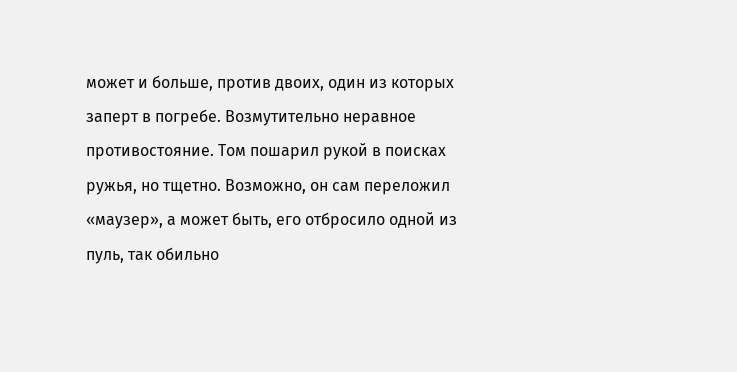может и больше, против двоих, один из которых заперт в погребе. Возмутительно неравное противостояние. Том пошарил рукой в поисках ружья, но тщетно. Возможно, он сам переложил «маузер», а может быть, его отбросило одной из пуль, так обильно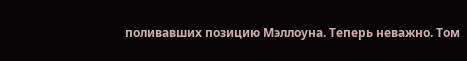поливавших позицию Мэллоуна. Теперь неважно. Том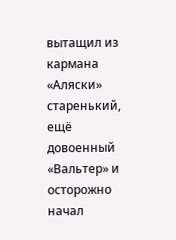вытащил из кармана «Аляски» старенький, ещё довоенный «Вальтер» и осторожно начал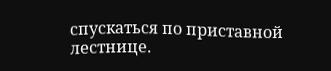спускаться по приставной лестнице.